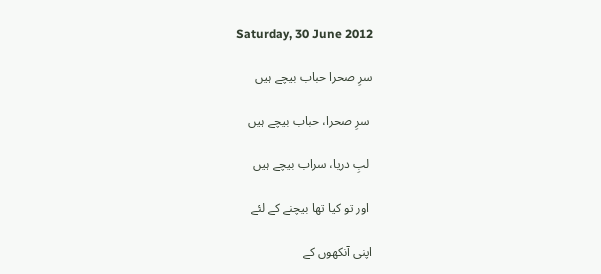Saturday, 30 June 2012

سرِ صحرا حباب بیچے ہیں

 سرِ صحرا، حباب بیچے ہیں

 لبِ دریا، سراب بیچے ہیں

 اور تو کیا تھا بیچنے کے لئے

اپنی آنکھوں کے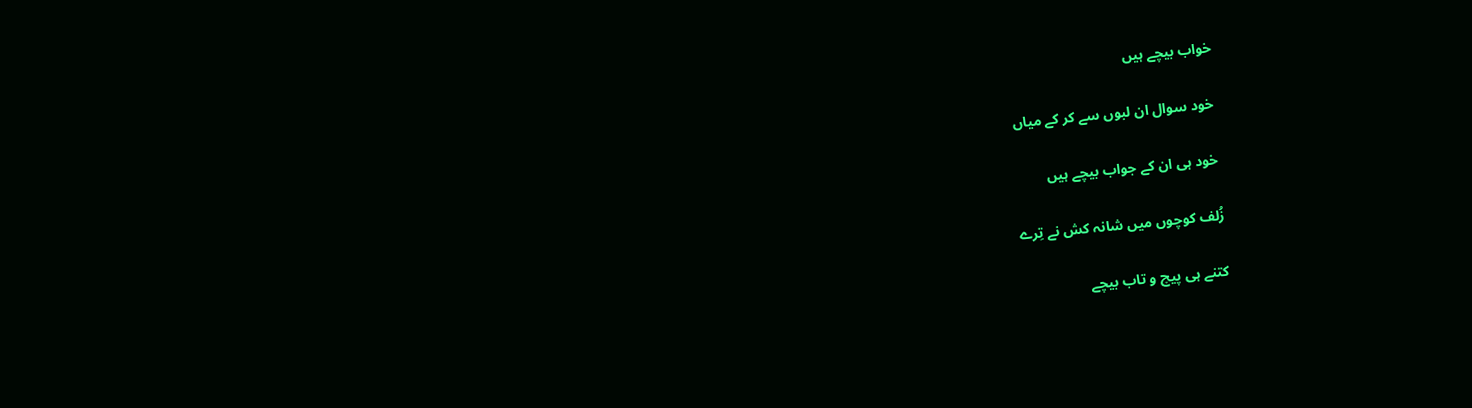خواب بیچے ہیں

 خود سوال ان لبوں سے کر کے میاں

 خود ہی ان کے جواب بیچے ہیں

 زُلف کوچوں میں شانہ کش نے تِرے

 کتنے ہی پیچ و تاب بیچے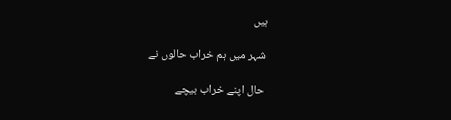ہیں

 شہر میں ہم خراب حالوں نے

 حال اپنے خراب بیچے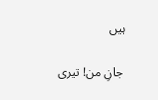ہیں

 جانِ من! تیری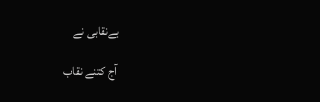بےنقابی نے

 آج کتنے نقاب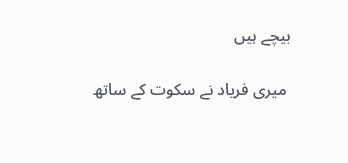بیچے ہیں

 میری فریاد نے سکوت کے ساتھ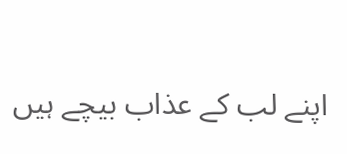اپنے لب کے عذاب بیچے ہیں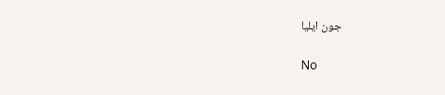جون ایلیا

No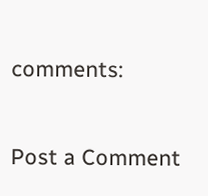comments:

Post a Comment